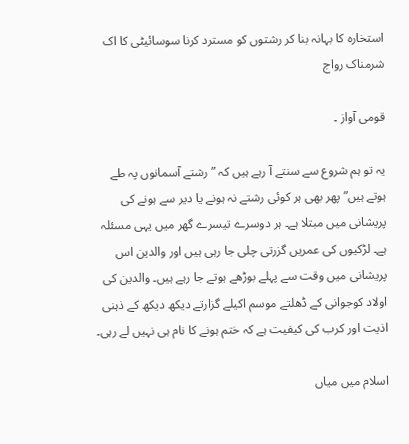استخارہ کا بہانہ بنا کر رشتوں کو مسترد کرنا سوسائیٹی کا اک شرمناک رواج

قومی آواز ۔

یہ تو ہم شروع سے سنتے آ رہے ہیں کہ ” رشتے آسمانوں پہ طے ہوتے ہیں” پھر بھی ہر کوئی رشتے نہ ہونے یا دیر سے ہونے کی پریشانی میں مبتلا ہے۔ ہر دوسرے تیسرے گھر میں یہی مسئلہ ہے۔ لڑکیوں کی عمریں گزرتی چلی جا رہی ہیں اور والدین اس پریشانی میں وقت سے پہلے بوڑھے ہوتے جا رہے ہیں۔ والدین کی اولاد کوجوانی کے ڈھلتے موسم اکیلے گزارتے دیکھ دیکھ کے ذہنی اذیت اور کرب کی کیفیت ہے کہ ختم ہونے کا نام ہی نہیں لے رہی۔

اسلام میں میاں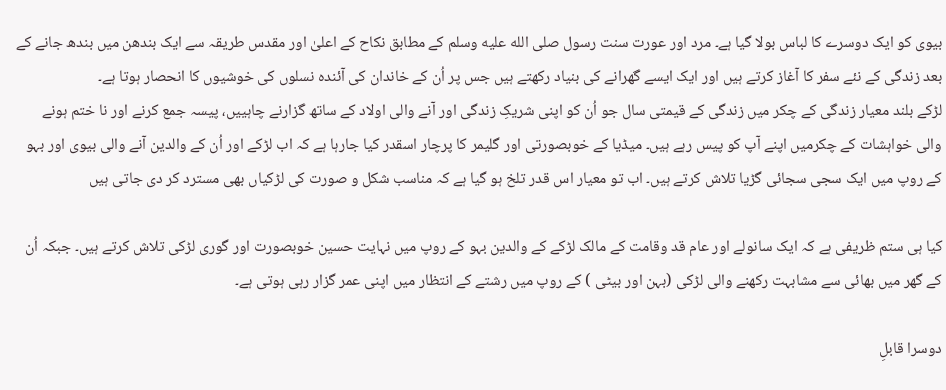بیوی کو ایک دوسرے کا لباس بولا گیا ہے۔ مرد اور عورت سنت رسول صلى الله عليه وسلم کے مطابق نکاح کے اعلیٰ اور مقدس طریقہ سے ایک بندھن میں بندھ جانے کے بعد زندگی کے نئے سفر کا آغاز کرتے ہیں اور ایک ایسے گھرانے کی بنیاد رکھتے ہیں جس پر اُن کے خاندان کی آئندہ نسلوں کی خوشیوں کا انحصار ہوتا ہے۔
لڑکے بلند معیار زندگی کے چکر میں زندگی کے قیمتی سال جو اُن کو اپنی شریکِ زندگی اور آنے والی اولاد کے ساتھ گزارنے چاہییں، پیسہ جمع کرنے اور نا ختم ہونے والی خواہشات کے چکرمیں اپنے آپ کو پیس رہے ہیں۔ میڈیا کے خوبصورتی اور گلیمر کا پرچار اسقدر کیا جارہا ہے کہ اب لڑکے اور اُن کے والدین آنے والی بیوی اور بہو کے روپ میں ایک سجی سجائی گڑیا تلاش کرتے ہیں۔ اب تو معیار اس قدر تلخ ہو گیا ہے کہ مناسب شکل و صورت کی لڑکیاں بھی مسترد کر دی جاتی ہیں

کیا ہی ستم ظریفی ہے کہ ایک سانولے اور عام قد وقامت کے مالک لڑکے کے والدین بہو کے روپ میں نہایت حسین خوبصورت اور گوری لڑکی تلاش کرتے ہیں۔ جبکہ اُن کے گھر میں بھائی سے مشابہت رکھنے والی لڑکی (بہن اور بیٹی ) کے روپ میں رشتے کے انتظار میں اپنی عمر گزار رہی ہوتی ہے۔

دوسرا قابلِ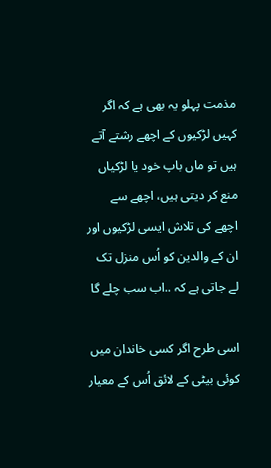مذمت پہلو یہ بھی ہے کہ اگر کہیں لڑکیوں کے اچھے رشتے آتے ہیں تو ماں باپ خود یا لڑکیاں منع کر دیتی ہیں، اچھے سے اچھے کی تلاش ایسی لڑکیوں اور ان کے والدین کو اُس منزل تک لے جاتی ہے کہ ..اب سب چلے گا

اسی طرح اگر کسی خاندان میں کوئی بیٹی کے لائق اُس کے معیار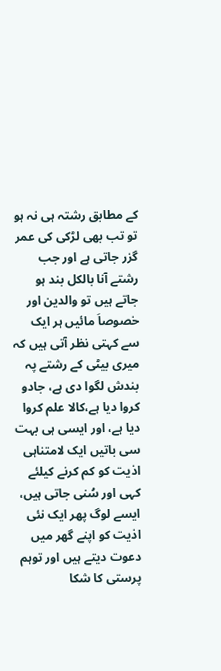کے مطابق رشتہ ہی نہ ہو تو تب بھی لڑکی کی عمر گزر جاتی ہے اور جب رشتے آنا بالکل بند ہو جاتے ہیں تو والدین اور خصوصاَ مائیں ہر ایک سے کہتی نظر آتی ہیں کہ میری بیٹی کے رشتے پہ بندش لگوا دی ہے، جادو کروا دیا ہے،کالا علم کروا دیا ہے، اور ایسی ہی بہت سی باتیں ایک لامتناہی اذیت کو کم کرنے کیلئے کہی اور سُنی جاتی ہیں، ایسے لوگ پھر ایک نئی اذیت کو اپنے گھر میں دعوت دیتے ہیں اور توہم پرستی کا شکا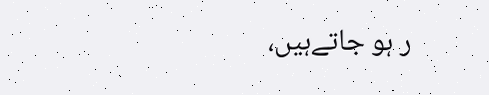ر ہو جاتےہیں،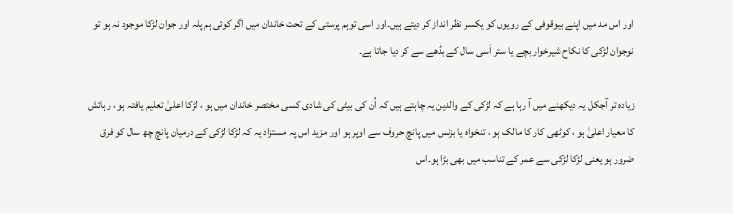اور اس مد میں اپنے بیوقوفی کے رویوں کو یکسر نظر انداز کر دیتے ہیں۔اور اسی توہم پرستی کے تحت خاندان میں اگر کوئی ہم پلہ اور جوان لڑکا موجود نہ ہو تو نوجوان لڑکی کا نکاح شیرخوار بچے یا ستر اَسی سال کے بڈھے سے کر دیا جاتا ہے۔

زیادہ تر آجکل یہ دیکھنے میں آ رہا ہے کہ لڑکی کے والدین یہ چاہتے ہیں کہ اُن کی بیٹی کی شادی کسی مختصر خاندان میں ہو ، لڑکا اعلیٰ تعلیم یافتہ ہو ، رہائش کا معیار اعلیٰ ہو ، کوٹھی کار کا مالک ہو ، تنخواہ یا بزنس میں پانچ حروف سے اوپر ہو اور مزید اس پہ مستزاد یہ کہ لڑکا لڑکی کے درمیان پانچ چھ سال کو فرق ضرور ہو یعنی لڑکا لڑکی سے عمر کے تناسب میں بھی بڑا ہو۔اس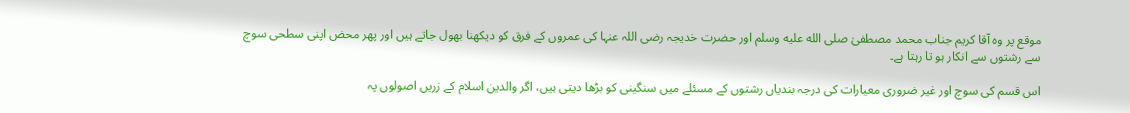موقع پر وہ آقا کریم جناب محمد مصطفیٰ صلى الله عليه وسلم اور حضرت خدیجہ رضی اللہ عنہا کی عمروں کے فرق کو دیکھنا بھول جاتے ہیں اور پھر محض اپنی سطحی سوچ سے رشتوں سے انکار ہو تا رہتا ہے۔

اس قسم کی سوچ اور غیر ضروری معیارات کی درجہ بندیاں رشتوں کے مسئلے میں سنگینی کو بڑھا دیتی ہیں، اگر والدین اسلام کے زریں اصولوں پہ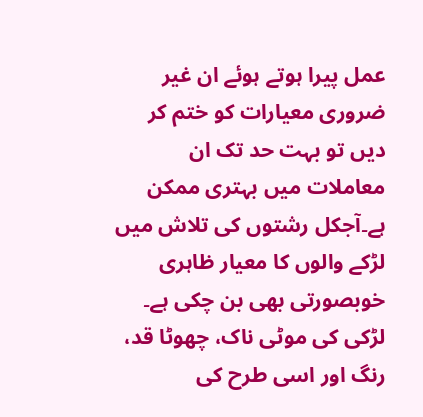عمل پیرا ہوتے ہوئے ان غیر ضروری معیارات کو ختم کر دیں تو بہت حد تک ان معاملات میں بہتری ممکن ہے۔آجکل رشتوں کی تلاش میں لڑکے والوں کا معیار ظاہری خوبصورتی بھی بن چکی ہے۔ لڑکی کی موٹی ناک، چھوٹا قد، رنگ اور اسی طرح کی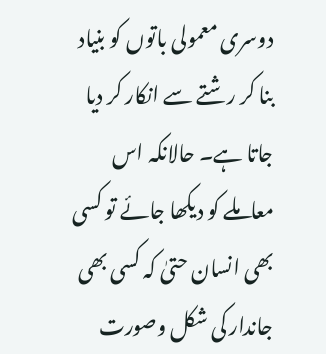دوسری معمولی باتوں کو بنیاد بنا کر رشتے سے انکار کر دیا جاتا ہے۔ حالانکہ اس معاملے کو دیکھا جائے تو کسی بھی انسان حتیٰ کہ کسی بھی جاندار کی شکل وصورت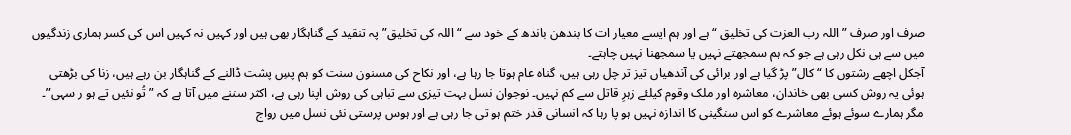صرف اور صرف ” اللہ رب العزت کی تخلیق “ہے اور ہم ایسے معیار ات کا بندھن باندھ کے خود سے “اللہ کی تخلیق” پہ تنقید کے گناہگار بھی ہیں اور کہیں نہ کہیں اس کی کسر ہماری زندگیوں میں سے ہی نکل رہی ہے جو کہ ہم سمجھتے نہیں یا سمجھنا نہیں چاہتے۔
آجکل اچھے رشتوں کا “کال” پڑ گیا ہے اور برائی کی آندھیاں تیز تر چل رہی ہیں، گناہ عام ہوتا جا رہا ہے، اور نکاح کی مسنون سنت کو ہم پسِ پشت ڈالنے کے گناہگار بن رہے ہیں، زنا کی بڑھتی ہوئی یہ روش کسی بھی خاندان، معاشرہ اور ملک وقوم کیلئے زہرِ قاتل سے کم نہیں۔ نوجوان نسل بہت تیزی سے تباہی کی روش اپنا رہی ہے، اکثر سننے میں آتا ہے کہ ” تُو نئیں تے ہو ر سہی”۔ مگر ہمارے سوئے ہوئے معاشرے کو اس سنگینی کا اندازہ نہیں ہو پا رہا کہ انسانی قدر ختم ہو تی جا رہی ہے اور ہوس پرستی نئی نسل میں رواج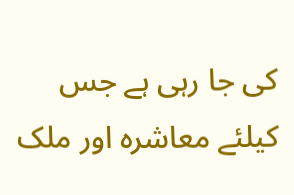کی جا رہی ہے جس کیلئے معاشرہ اور ملک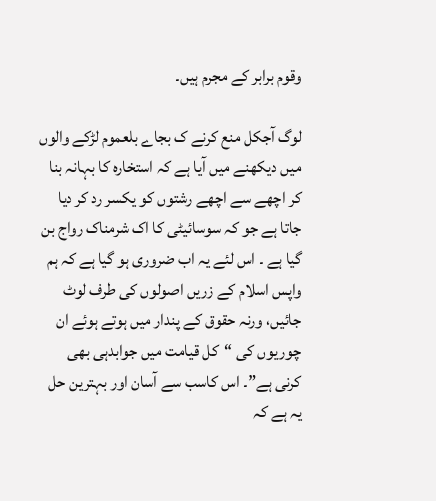وقوم برابر کے مجرم ہیں۔

لوگ آجکل منع کرنے ک بجاے بلعموم لڑکے والوں میں دیکھنے میں آیا ہے کہ استخارہ کا بہانہ بنا کر اچھے سے اچھے رشتوں کو یکسر رد کر دیا جاتا ہے جو کہ سوسائیٹی کا اک شرمناک رواج بن گیا ہے ۔ اس لئے یہ اب ضروری ہو گیا ہے کہ ہم واپس اسلام کے زریں اصولوں کی طرف لوٹ جائیں، ورنہ حقوق کے پندار میں ہوتے ہوئے ان چوریوں کی “کل قیامت میں جوابدہی بھی کرنی ہے”۔ اس کاسب سے آسان اور بہترین حل یہ ہے کہ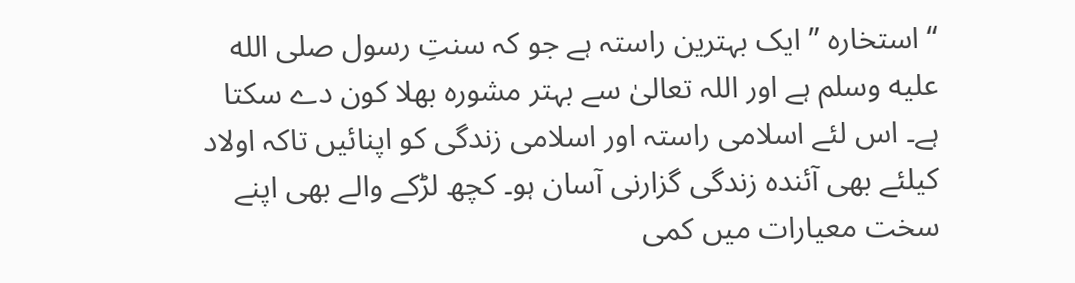“استخارہ ” ایک بہترین راستہ ہے جو کہ سنتِ رسول صلى الله عليه وسلم ہے اور اللہ تعالیٰ سے بہتر مشورہ بھلا کون دے سکتا ہے۔ اس لئے اسلامی راستہ اور اسلامی زندگی کو اپنائیں تاکہ اولاد کیلئے بھی آئندہ زندگی گزارنی آسان ہو۔ کچھ لڑکے والے بھی اپنے سخت معیارات میں کمی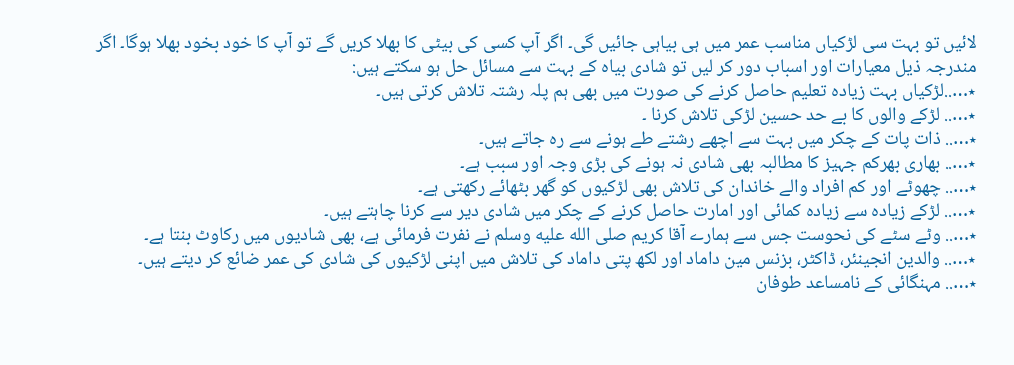لائیں تو بہت سی لڑکیاں مناسب عمر میں ہی بیاہی جائیں گی۔ اگر آپ کسی کی بیٹی کا بھلا کریں گے تو آپ کا خود بخود بھلا ہوگا۔ اگر مندرجہ ذیل معیارات اور اسباب دور کر لیں تو شادی بیاہ کے بہت سے مسائل حل ہو سکتے ہیں:
٭…..لڑکیاں بہت زیادہ تعلیم حاصل کرنے کی صورت میں بھی ہم پلہ رشتہ تلاش کرتی ہیں۔
٭….. لڑکے والوں کا بے حد حسین لڑکی تلاش کرنا ۔
٭….. ذات پات کے چکر میں بہت سے اچھے رشتے طے ہونے سے رہ جاتے ہیں۔
٭….. بھاری بھرکم جہیز کا مطالبہ بھی شادی نہ ہونے کی بڑی وجہ اور سبب ہے۔
٭….. چھوٹے اور کم افراد والے خاندان کی تلاش بھی لڑکیوں کو گھر بٹھائے رکھتی ہے۔
٭….. لڑکے زیادہ سے زیادہ کمائی اور امارت حاصل کرنے کے چکر میں شادی دیر سے کرنا چاہتے ہیں۔
٭….. وٹے سٹے کی نحوست جس سے ہمارے آقا کریم صلى الله عليه وسلم نے نفرت فرمائی ہے، بھی شادیوں میں رکاوٹ بنتا ہے۔
٭….. والدین انجینئر، ڈاکٹر، بزنس مین داماد اور لکھ پتی داماد کی تلاش میں اپنی لڑکیوں کی شادی کی عمر ضائع کر دیتے ہیں۔
٭….. مہنگائی کے نامساعد طوفان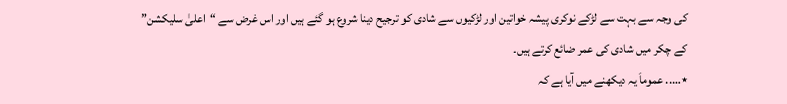کی وجہ سے بہت سے لڑکے نوکری پیشہ خواتین اور لڑکیوں سے شادی کو ترجیح دینا شروع ہو گئے ہیں اور اس غرض سے “اعلیٰ سلیکشن” کے چکر میں شادی کی عمر ضائع کرتے ہیں۔
٭….. عموماَ یہ دیکھنے میں آیا ہے کہ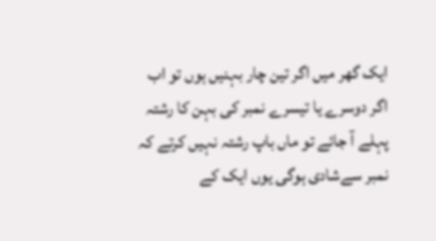ایک گھر میں اگر تین چار بہنیں ہوں تو اب اگر دوسرے یا تیسرے نمبر کی بہن کا رشتہ پہلے آ جائے تو ماں باپ رشتہ نہیں کرتے کہ نمبر سےشادی ہوگی یوں ایک کے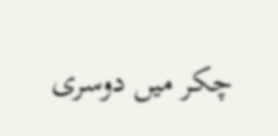چکر میں دوسری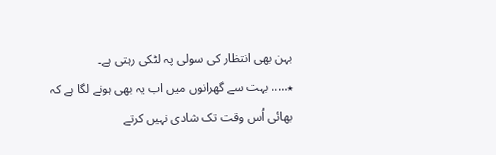بہن بھی انتظار کی سولی پہ لٹکی رہتی ہے۔
٭….. بہت سے گھرانوں میں اب یہ بھی ہونے لگا ہے کہ بھائی اُس وقت تک شادی نہیں کرتے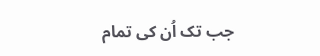جب تک اُن کی تمام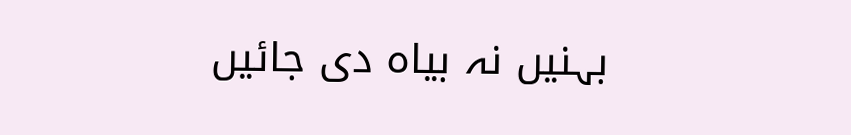بہنیں نہ بیاہ دی جائیں